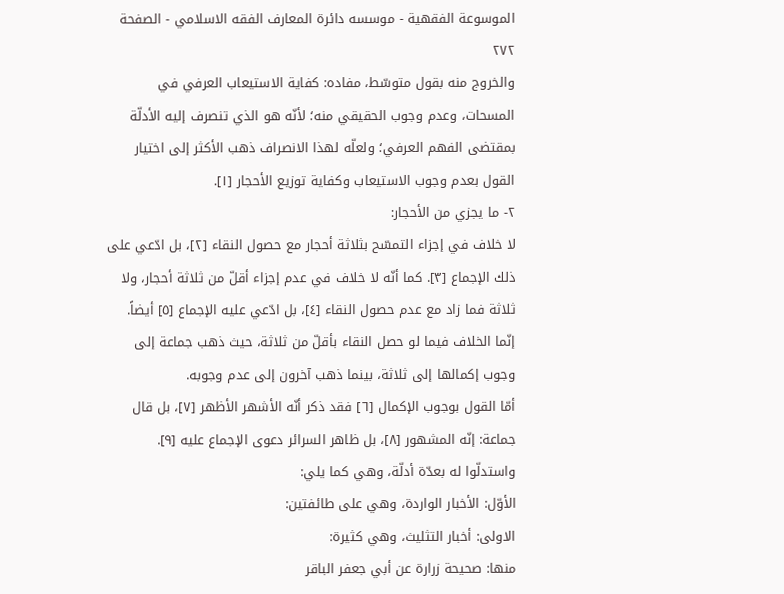الموسوعة الفقهية - موسسه دائرة المعارف الفقه الاسلامي - الصفحة ٢٧٢
والخروج منه بقول متوسّط، مفاده: كفاية الاستيعاب العرفي في المسحات، وعدم وجوب الحقيقي منه؛ لأنّه هو الذي تنصرف إليه الأدلّة بمقتضى الفهم العرفي؛ ولعلّه لهذا الانصراف ذهب الأكثر إلى اختيار القول بعدم وجوب الاستيعاب وكفاية توزيع الأحجار [١].
٢- ما يجزي من الأحجار:
لا خلاف في إجزاء التمسّح بثلاثة أحجار مع حصول النقاء [٢]، بل ادّعي على ذلك الإجماع [٣]. كما أنّه لا خلاف في عدم إجزاء أقلّ من ثلاثة أحجار، ولا ثلاثة فما زاد مع عدم حصول النقاء [٤]، بل ادّعي عليه الإجماع [٥] أيضاً.
إنّما الخلاف فيما لو حصل النقاء بأقلّ من ثلاثة، حيث ذهب جماعة إلى وجوب إكمالها إلى ثلاثة، بينما ذهب آخرون إلى عدم وجوبه.
أمّا القول بوجوب الإكمال [٦] فقد ذكر أنّه الأشهر الأظهر [٧]، بل قال جماعة: إنّه المشهور [٨]، بل ظاهر السرائر دعوى الإجماع عليه [٩]. واستدلّوا له بعدّة أدلّة، وهي كما يلي:
الأوّل: الأخبار الواردة، وهي على طائفتين:
الاولى: أخبار التثليث، وهي كثيرة:
منها: صحيحة زرارة عن أبي جعفر الباقر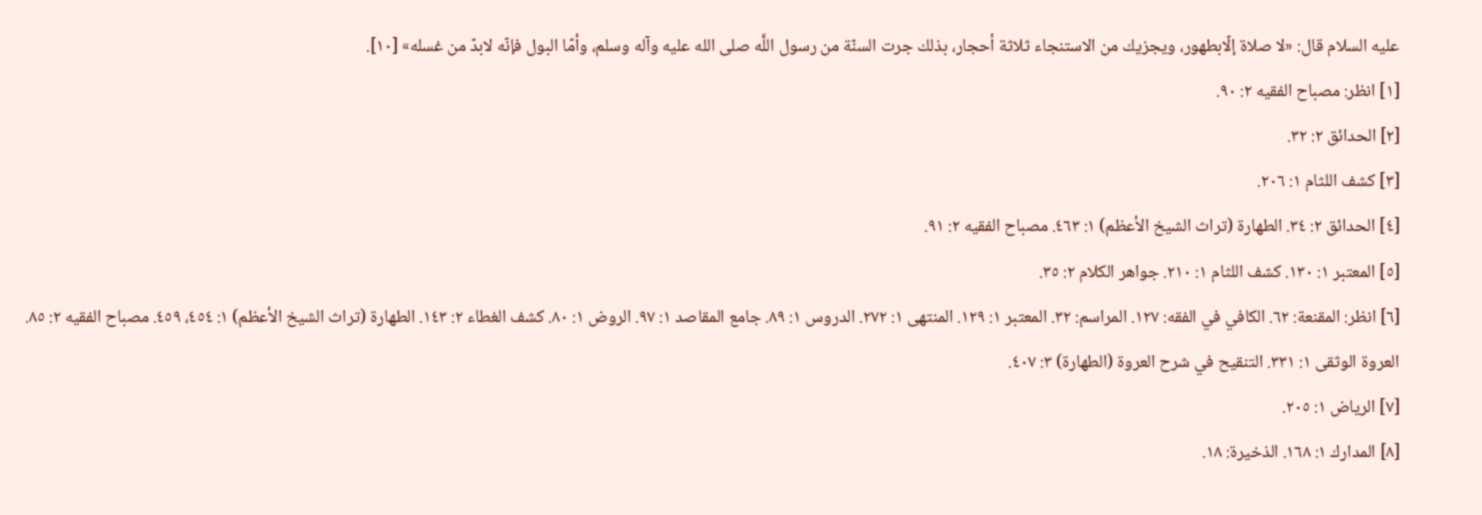عليه السلام قال: «لا صلاة إلّابطهور، ويجزيك من الاستنجاء ثلاثة أحجار، بذلك جرت السنّة من رسول اللَّه صلى الله عليه وآله وسلم، وأمّا البول فإنّه لابدّ من غسله» [١٠].
[١] انظر: مصباح الفقيه ٢: ٩٠.
[٢] الحدائق ٢: ٣٢.
[٣] كشف اللثام ١: ٢٠٦.
[٤] الحدائق ٢: ٣٤. الطهارة (تراث الشيخ الأعظم) ١: ٤٦٣. مصباح الفقيه ٢: ٩١.
[٥] المعتبر ١: ١٣٠. كشف اللثام ١: ٢١٠. جواهر الكلام ٢: ٣٥.
[٦] انظر: المقنعة: ٦٢. الكافي في الفقه: ١٢٧. المراسم: ٣٢. المعتبر ١: ١٢٩. المنتهى ١: ٢٧٢. الدروس ١: ٨٩. جامع المقاصد ١: ٩٧. الروض ١: ٨٠. كشف الغطاء ٢: ١٤٣. الطهارة (تراث الشيخ الأعظم) ١: ٤٥٤، ٤٥٩. مصباح الفقيه ٢: ٨٥. العروة الوثقى ١: ٣٣١. التنقيح في شرح العروة (الطهارة) ٣: ٤٠٧.
[٧] الرياض ١: ٢٠٥.
[٨] المدارك ١: ١٦٨. الذخيرة: ١٨.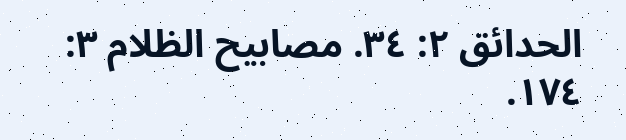الحدائق ٢: ٣٤. مصابيح الظلام ٣: ١٧٤.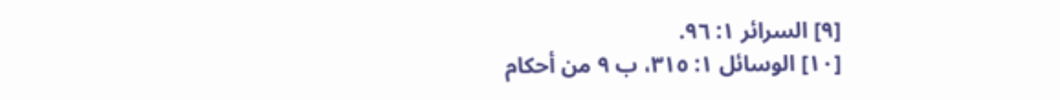[٩] السرائر ١: ٩٦.
[١٠] الوسائل ١: ٣١٥، ب ٩ من أحكام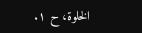الخلوة، ح ١.